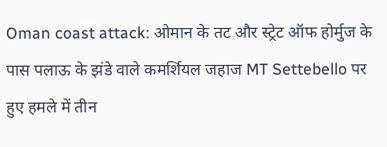Oman coast attack: ओमान के तट और स्ट्रेट ऑफ होर्मुज के पास पलाऊ के झंडे वाले कमर्शियल जहाज MT Settebello पर हुए हमले में तीन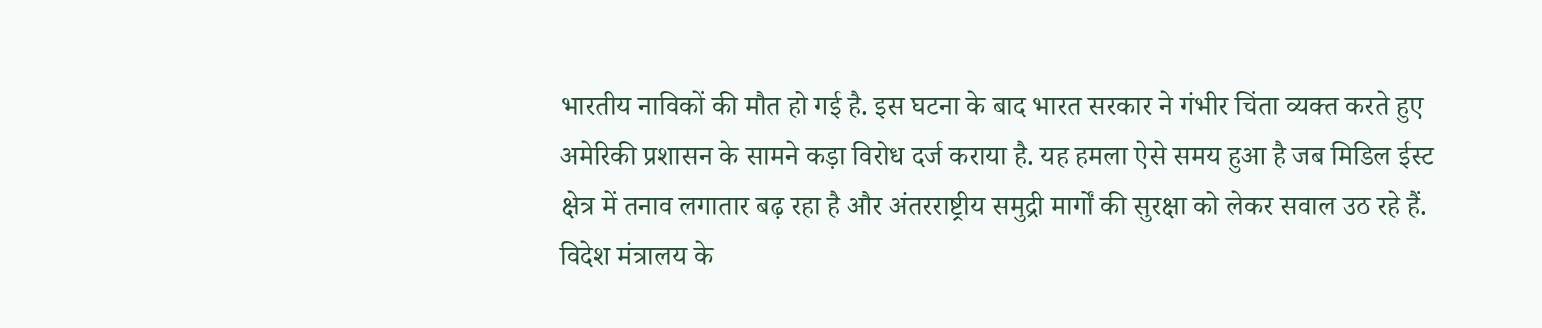भारतीय नाविकों की मौत हो गई है. इस घटना के बाद भारत सरकार ने गंभीर चिंता व्यक्त करते हुए अमेरिकी प्रशासन के सामने कड़ा विरोध दर्ज कराया है. यह हमला ऐसे समय हुआ है जब मिडिल ईस्ट क्षेत्र में तनाव लगातार बढ़ रहा है और अंतरराष्ट्रीय समुद्री मार्गों की सुरक्षा को लेकर सवाल उठ रहे हैं. विदेश मंत्रालय के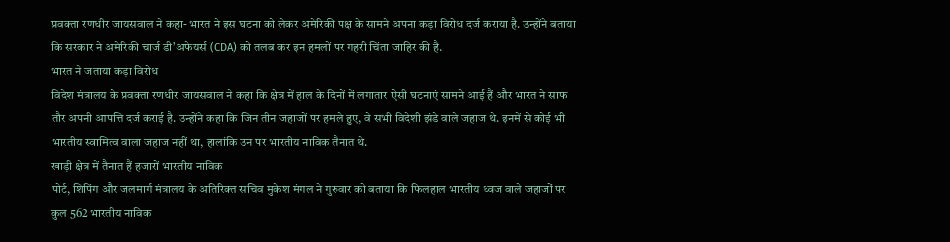प्रवक्ता रणधीर जायसवाल ने कहा- भारत ने इस घटना को लेकर अमेरिकी पक्ष के सामने अपना कड़ा विरोध दर्ज कराया है. उन्होंने बताया कि सरकार ने अमेरिकी चार्ज डी’अफेयर्स (CDA) को तलब कर इन हमलों पर गहरी चिंता जाहिर की है.
भारत ने जताया कड़ा विरोध
विदेश मंत्रालय के प्रवक्ता रणधीर जायसवाल ने कहा कि क्षेत्र में हाल के दिनों में लगातार ऐसी घटनाएं सामने आई हैं और भारत ने साफ तौर अपनी आपत्ति दर्ज कराई है. उन्होंने कहा कि जिन तीन जहाजों पर हमले हुए, वे सभी विदेशी झंडे वाले जहाज थे. इनमें से कोई भी भारतीय स्वामित्व वाला जहाज नहीं था, हालांकि उन पर भारतीय नाविक तैनात थे.
खाड़ी क्षेत्र में तैनात हैं हजारों भारतीय नाविक
पोर्ट, शिपिंग और जलमार्ग मंत्रालय के अतिरिक्त सचिव मुकेश मंगल ने गुरुवार को बताया कि फिलहाल भारतीय ध्वज वाले जहाजों पर कुल 562 भारतीय नाविक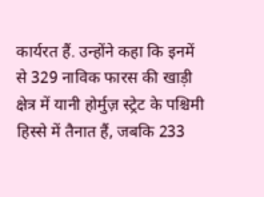कार्यरत हैं. उन्होंने कहा कि इनमें से 329 नाविक फारस की खाड़ी क्षेत्र में यानी होर्मुज़ स्ट्रेट के पश्चिमी हिस्से में तैनात हैं, जबकि 233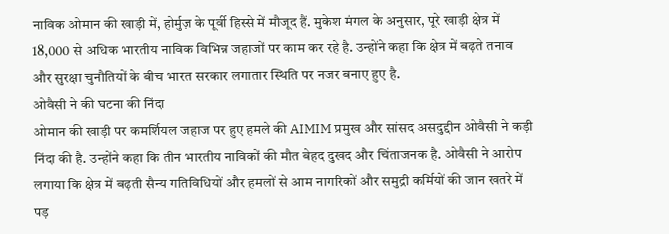नाविक ओमान की खाड़ी में, होर्मुज़ के पूर्वी हिस्से में मौजूद हैं. मुकेश मंगल के अनुसार, पूरे खाड़ी क्षेत्र में 18,000 से अधिक भारतीय नाविक विभिन्न जहाजों पर काम कर रहे है. उन्होंने कहा कि क्षेत्र में बढ़ते तनाव और सुरक्षा चुनौतियों के बीच भारत सरकार लगातार स्थिति पर नजर बनाए हुए है.
ओवैसी ने की घटना की निंदा
ओमान की खाड़ी पर कमर्शियल जहाज पर हुए हमले की AIMIM प्रमुख और सांसद असदुद्दीन ओवैसी ने कड़ी निंदा की है. उन्होंने कहा कि तीन भारतीय नाविकों की मौत बेहद दुखद और चिंताजनक है. ओवैसी ने आरोप लगाया कि क्षेत्र में बढ़ती सैन्य गतिविधियों और हमलों से आम नागरिकों और समुद्री कर्मियों की जान खतरे में पड़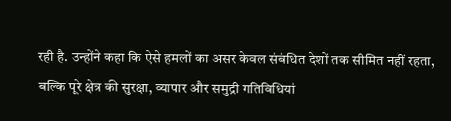रही है. उन्होंने कहा कि ऐसे हमलों का असर केवल संबंधित देशों तक सीमित नहीं रहता, बल्कि पूरे क्षेत्र की सुरक्षा, व्यापार और समुद्री गतिविधियां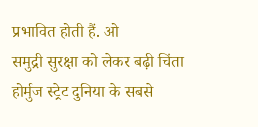प्रभावित होती हैं. ओ
समुद्री सुरक्षा को लेकर बढ़ी चिंता
होर्मुज स्ट्रेट दुनिया के सबसे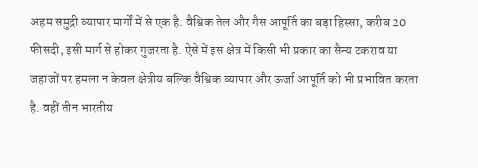अहम समुद्री व्यापार मार्गों में से एक है. वैश्विक तेल और गैस आपूर्ति का बड़ा हिस्सा, करीब 20 फीसदी, इसी मार्ग से होकर गुजरता है. ऐसे में इस क्षेत्र में किसी भी प्रकार का सैन्य टकराव या जहाजों पर हमला न केवल क्षेत्रीय बल्कि वैश्विक व्यापार और ऊर्जा आपूर्ति को भी प्रभावित करता है. वहीं तीन भारतीय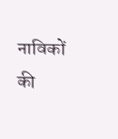नाविकों की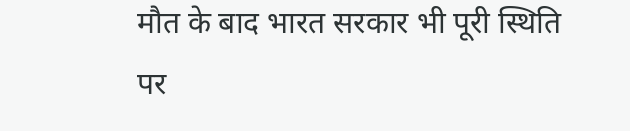मौत के बाद भारत सरकार भी पूरी स्थिति पर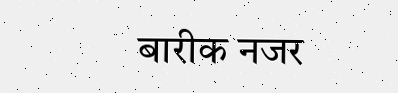बारीक नजर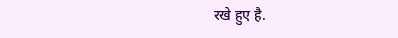रखे हुए है.